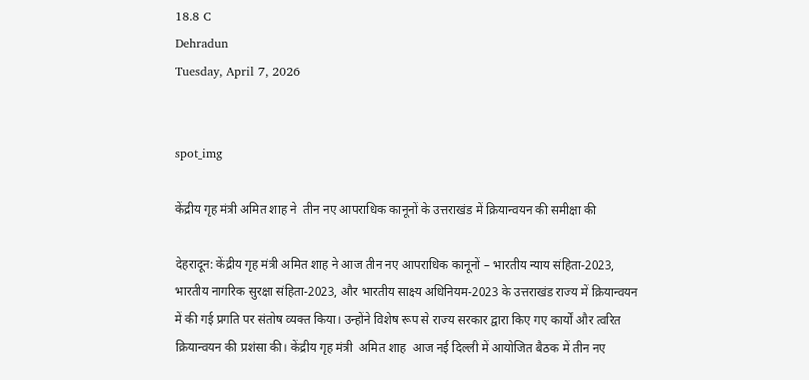18.8 C
Dehradun
Tuesday, April 7, 2026


spot_img

केंद्रीय गृह मंत्री अमित शाह ने  तीन नए आपराधिक कानूनों के उत्तराखंड में क्रियान्वयन की समीक्षा की

देहरादून: केंद्रीय गृह मंत्री अमित शाह ने आज तीन नए आपराधिक कानूनों – भारतीय न्याय संहिता-2023, भारतीय नागरिक सुरक्षा संहिता-2023, और भारतीय साक्ष्य अधिनियम-2023 के उत्तराखंड राज्य में क्रियान्वयन में की गई प्रगति पर संतोष व्यक्त किया। उन्होंने विशेष रूप से राज्य सरकार द्वारा किए गए कार्यों और त्वरित क्रियान्वयन की प्रशंसा की। केंद्रीय गृह मंत्री  अमित शाह  आज नई दिल्ली में आयोजित बैठक में तीन नए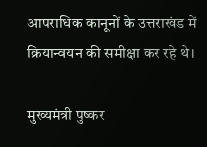आपराधिक कानूनों के उत्तराखंड में क्रियान्वयन की समीक्षा कर रहे थे।

मुख्यमंत्री पुष्कर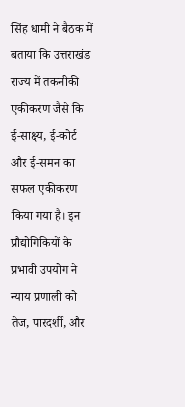सिंह धामी ने बैठक में बताया कि उत्तराखंड राज्य में तकनीकी एकीकरण जैसे कि ई-साक्ष्य, ई-कोर्ट और ई-समन का सफल एकीकरण किया गया है। इन प्रौद्योगिकियों के प्रभावी उपयोग ने न्याय प्रणाली को तेज, पारदर्शी, और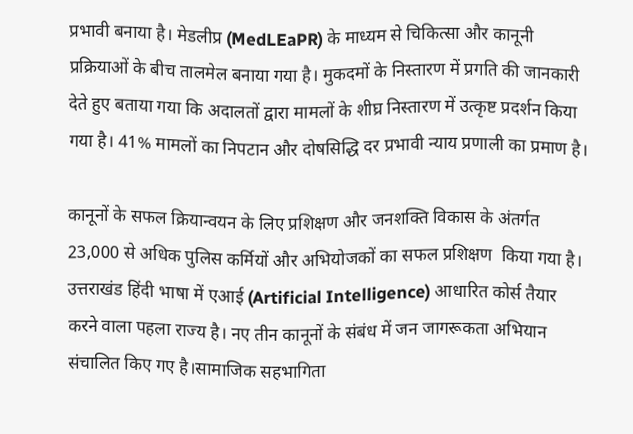प्रभावी बनाया है। मेडलीप्र (MedLEaPR) के माध्यम से चिकित्सा और कानूनी प्रक्रियाओं के बीच तालमेल बनाया गया है। मुकदमों के निस्तारण में प्रगति की जानकारी देते हुए बताया गया कि अदालतों द्वारा मामलों के शीघ्र निस्तारण में उत्कृष्ट प्रदर्शन किया गया है। 41% मामलों का निपटान और दोषसिद्धि दर प्रभावी न्याय प्रणाली का प्रमाण है।

कानूनों के सफल क्रियान्वयन के लिए प्रशिक्षण और जनशक्ति विकास के अंतर्गत 23,000 से अधिक पुलिस कर्मियों और अभियोजकों का सफल प्रशिक्षण  किया गया है। उत्तराखंड हिंदी भाषा में एआई (Artificial Intelligence) आधारित कोर्स तैयार करने वाला पहला राज्य है। नए तीन कानूनों के संबंध में जन जागरूकता अभियान संचालित किए गए है।सामाजिक सहभागिता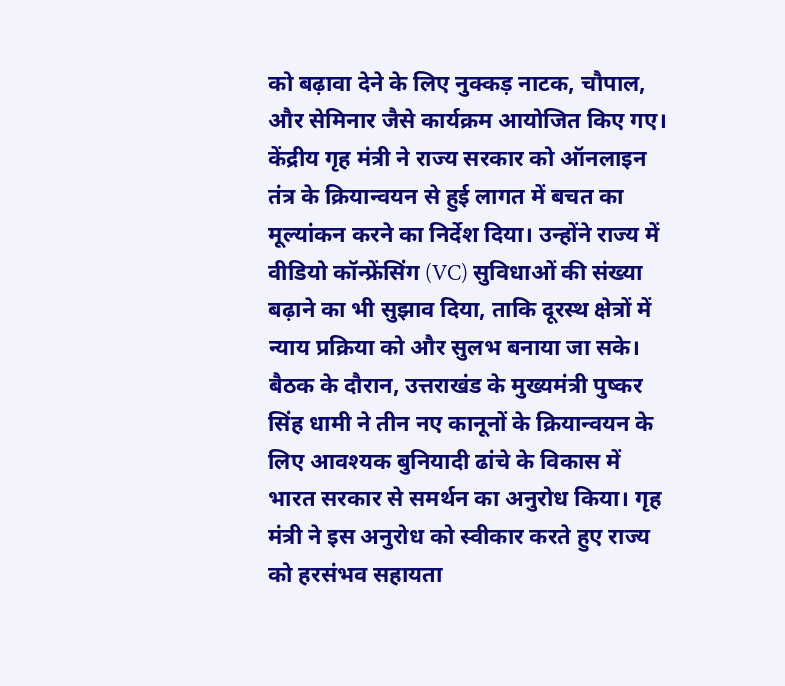को बढ़ावा देने के लिए नुक्कड़ नाटक, चौपाल, और सेमिनार जैसे कार्यक्रम आयोजित किए गए।
केंद्रीय गृह मंत्री ने राज्य सरकार को ऑनलाइन तंत्र के क्रियान्वयन से हुई लागत में बचत का मूल्यांकन करने का निर्देश दिया। उन्होंने राज्य में वीडियो कॉन्फ्रेंसिंग (VC) सुविधाओं की संख्या बढ़ाने का भी सुझाव दिया, ताकि दूरस्थ क्षेत्रों में न्याय प्रक्रिया को और सुलभ बनाया जा सके। बैठक के दौरान, उत्तराखंड के मुख्यमंत्री पुष्कर सिंह धामी ने तीन नए कानूनों के क्रियान्वयन के लिए आवश्यक बुनियादी ढांचे के विकास में भारत सरकार से समर्थन का अनुरोध किया। गृह मंत्री ने इस अनुरोध को स्वीकार करते हुए राज्य को हरसंभव सहायता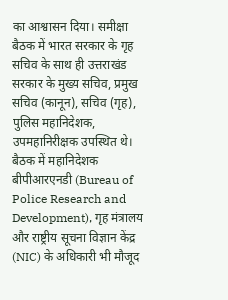का आश्वासन दिया। समीक्षा बैठक में भारत सरकार के गृह सचिव के साथ ही उत्तराखंड सरकार के मुख्य सचिव, प्रमुख सचिव (कानून), सचिव (गृह), पुलिस महानिदेशक, उपमहानिरीक्षक उपस्थित थे। बैठक में महानिदेशक  बीपीआरएनडी (Bureau of Police Research and Development), गृह मंत्रालय और राष्ट्रीय सूचना विज्ञान केंद्र (NIC) के अधिकारी भी मौजूद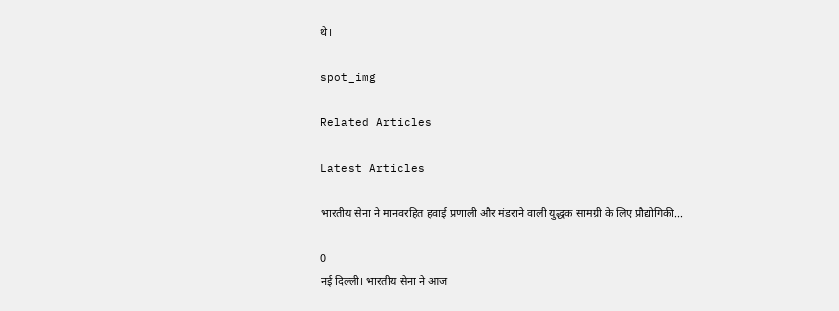थे।

spot_img

Related Articles

Latest Articles

भारतीय सेना ने मानवरहित हवाई प्रणाली और मंडराने वाली युद्धक सामग्री के लिए प्रौद्योगिकी...

0
नई दिल्ली। भारतीय सेना ने आज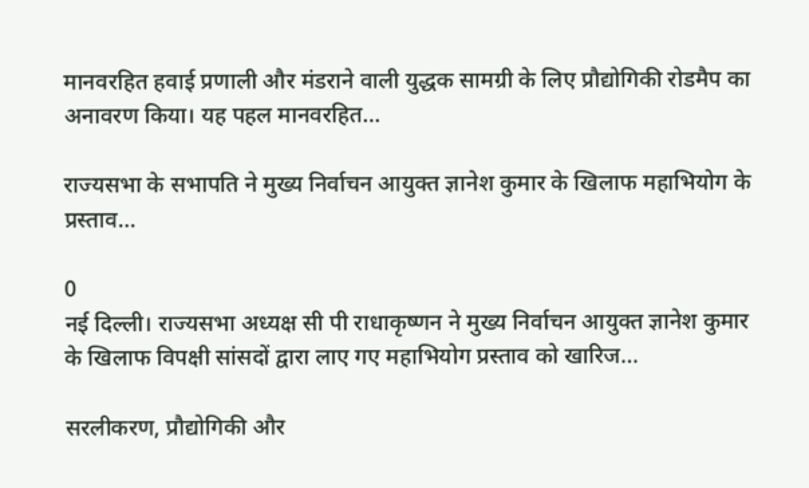मानवरहित हवाई प्रणाली और मंडराने वाली युद्धक सामग्री के लिए प्रौद्योगिकी रोडमैप का अनावरण किया। यह पहल मानवरहित...

राज्यसभा के सभापति ने मुख्‍य निर्वाचन आयुक्‍त ज्ञानेश कुमार के खिलाफ महाभियोग के प्रस्‍ताव...

0
नई दिल्ली। राज्यसभा अध्यक्ष सी पी राधाकृष्णन ने मुख्य निर्वाचन आयुक्त ज्ञानेश कुमार के खिलाफ विपक्षी सांसदों द्वारा लाए गए महाभियोग प्रस्ताव को खारिज...

सरलीकरण, प्रौद्योगिकी और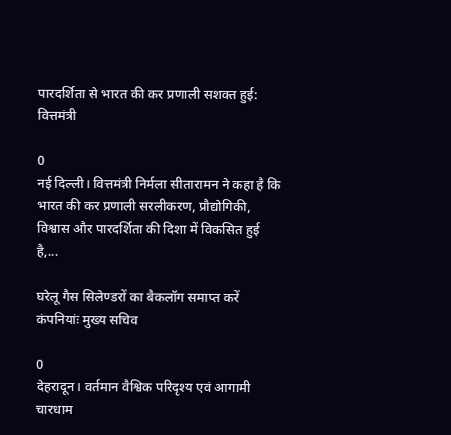पारदर्शिता से भारत की कर प्रणाली सशक्त हुई: वित्तमंत्री

0
नई दिल्ली। वित्तमंत्री निर्मला सीतारामन ने कहा है कि भारत की कर प्रणाली सरलीकरण, प्रौद्योगिकी, विश्वास और पारदर्शिता की दिशा में विकसित हुई है,...

घरेलू गैस सिलेण्डरों का बैकलॉग समाप्त करें कंपनियांः मुख्य सचिव

0
देहरादून। वर्तमान वैश्विक परिदृश्य एवं आगामी चारधाम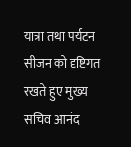यात्रा तथा पर्यटन सीजन को दृष्टिगत रखते हुए मुख्य सचिव आनंद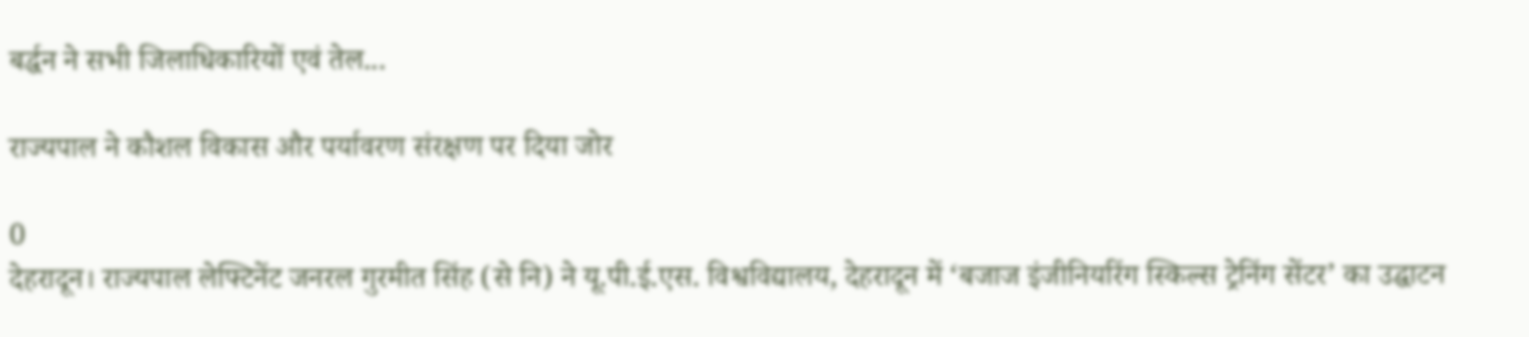बर्द्धन ने सभी जिलाधिकारियों एवं तेल...

राज्यपाल ने कौशल विकास और पर्यावरण संरक्षण पर दिया जोर

0
देहरादून। राज्यपाल लेफ्टिनेंट जनरल गुरमीत सिंह (से नि) ने यू.पी.ई.एस. विश्वविद्यालय, देहरादून में ‘बजाज इंजीनियरिंग स्किल्स ट्रेनिंग सेंटर’ का उद्घाटन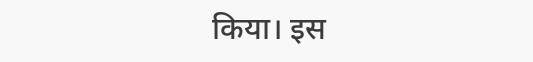किया। इस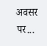अवसर पर...